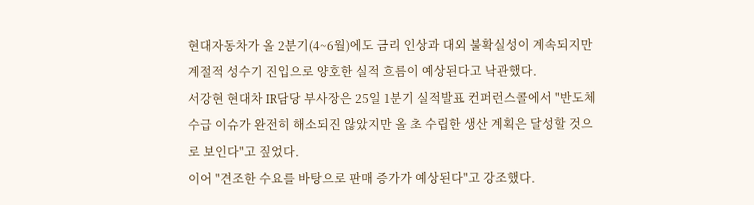현대자동차가 올 2분기(4~6월)에도 금리 인상과 대외 불확실성이 계속되지만 계절적 성수기 진입으로 양호한 실적 흐름이 예상된다고 낙관했다.
서강현 현대차 IR담당 부사장은 25일 1분기 실적발표 컨퍼런스콜에서 "반도체 수급 이슈가 완전히 해소되진 않았지만 올 초 수립한 생산 계획은 달성할 것으로 보인다"고 짚었다.
이어 "견조한 수요를 바탕으로 판매 증가가 예상된다"고 강조했다.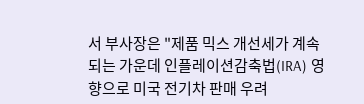서 부사장은 "제품 믹스 개선세가 계속되는 가운데 인플레이션감축법(IRA) 영향으로 미국 전기차 판매 우려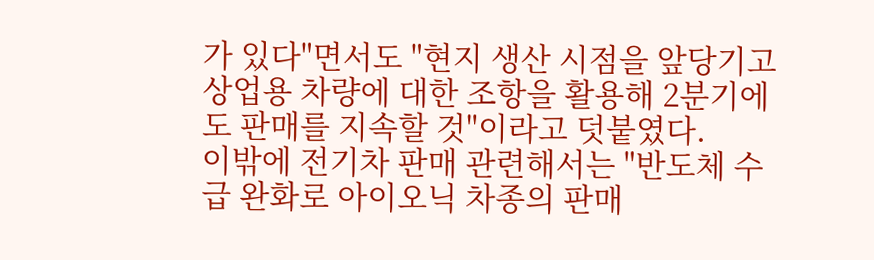가 있다"면서도 "현지 생산 시점을 앞당기고 상업용 차량에 대한 조항을 활용해 2분기에도 판매를 지속할 것"이라고 덧붙였다.
이밖에 전기차 판매 관련해서는 "반도체 수급 완화로 아이오닉 차종의 판매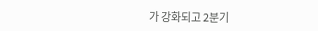가 강화되고 2분기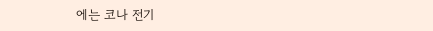에는 코나 전기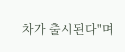차가 출시된다"며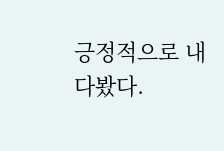긍정적으로 내다봤다.